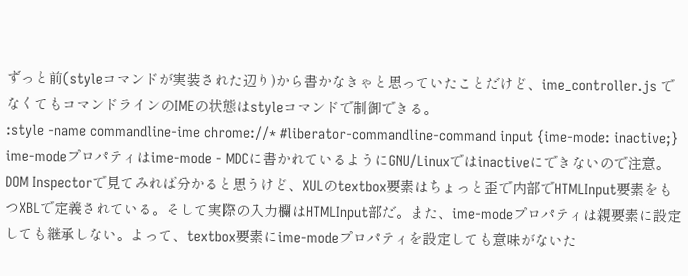ずっと前(styleコマンドが実装された辺り)から書かなきゃと思っていたことだけど、ime_controller.js でなくてもコマンドラインのIMEの状態はstyleコマンドで制御できる。
:style -name commandline-ime chrome://* #liberator-commandline-command input {ime-mode: inactive;}
ime-modeプロパティはime-mode - MDCに書かれているようにGNU/Linuxではinactiveにできないので注意。
DOM Inspectorで見てみれば分かると思うけど、XULのtextbox要素はちょっと歪で内部でHTMLInput要素をもつXBLで定義されている。そして実際の入力欄はHTMLInput部だ。また、ime-modeプロパティは親要素に設定しても継承しない。よって、textbox要素にime-modeプロパティを設定しても意味がないた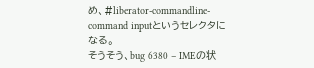め、#liberator-commandline-command inputというセレクタになる。
そうそう、bug 6380 – IMEの状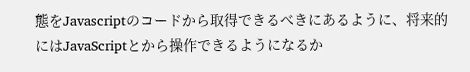態をJavascriptのコードから取得できるべきにあるように、将来的にはJavaScriptとから操作できるようになるか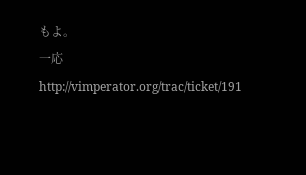もよ。
一応 http://vimperator.org/trac/ticket/191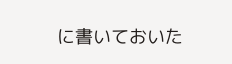に書いておいた